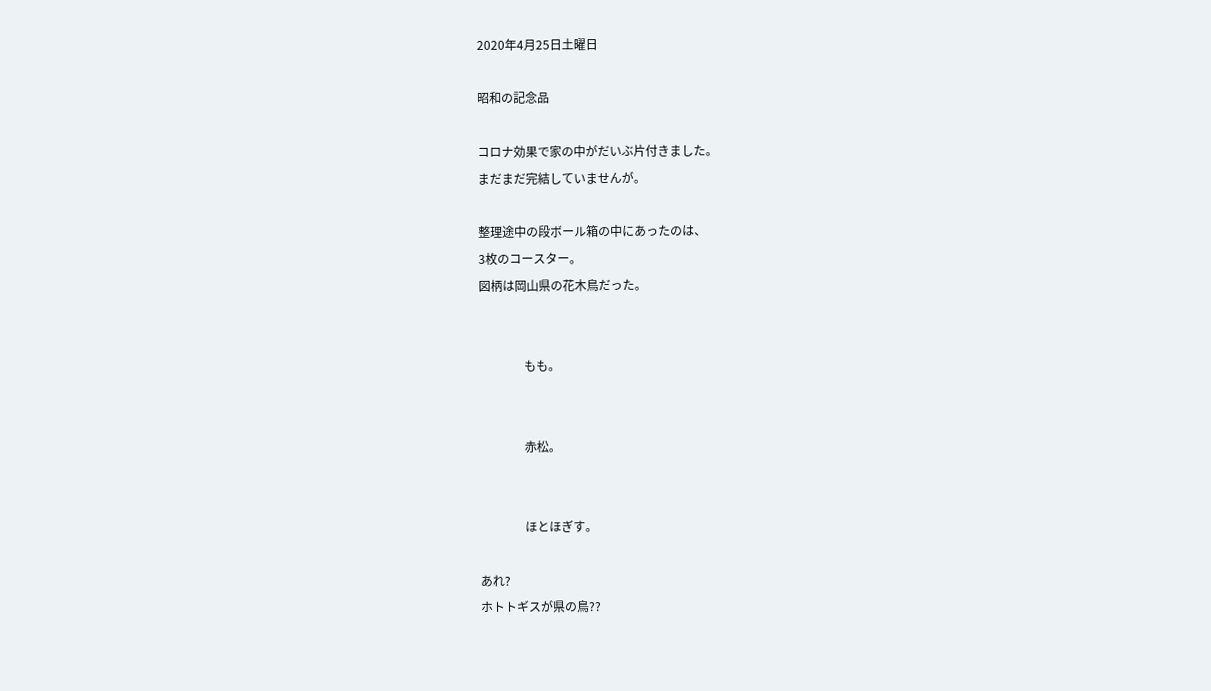2020年4月25日土曜日

昭和の記念品

コロナ効果で家の中がだいぶ片付きました。
まだまだ完結していませんが。

整理途中の段ボール箱の中にあったのは、
3枚のコースター。
図柄は岡山県の花木鳥だった。


               もも。


               赤松。


               ほとほぎす。

あれ?
ホトトギスが県の鳥??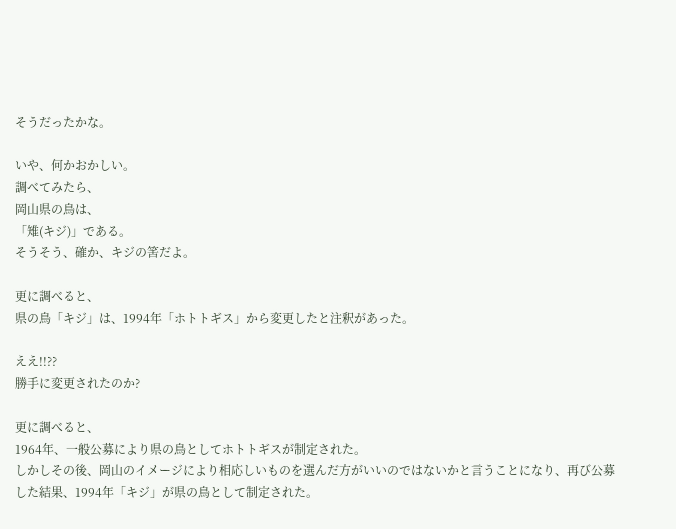そうだったかな。

いや、何かおかしい。
調べてみたら、
岡山県の鳥は、
「雉(キジ)」である。
そうそう、確か、キジの筈だよ。

更に調べると、
県の鳥「キジ」は、1994年「ホトトギス」から変更したと注釈があった。

ええ!!??
勝手に変更されたのか?

更に調べると、
1964年、一般公募により県の鳥としてホトトギスが制定された。
しかしその後、岡山のイメージにより相応しいものを選んだ方がいいのではないかと言うことになり、再び公募した結果、1994年「キジ」が県の鳥として制定された。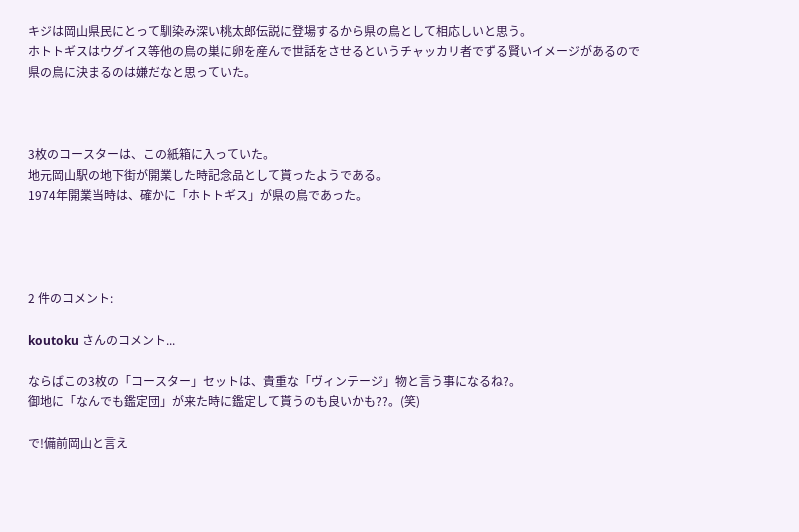キジは岡山県民にとって馴染み深い桃太郎伝説に登場するから県の鳥として相応しいと思う。
ホトトギスはウグイス等他の鳥の巣に卵を産んで世話をさせるというチャッカリ者でずる賢いイメージがあるので県の鳥に決まるのは嫌だなと思っていた。



3枚のコースターは、この紙箱に入っていた。
地元岡山駅の地下街が開業した時記念品として貰ったようである。
1974年開業当時は、確かに「ホトトギス」が県の鳥であった。




2 件のコメント:

koutoku さんのコメント...

ならばこの3枚の「コースター」セットは、貴重な「ヴィンテージ」物と言う事になるね?。
御地に「なんでも鑑定団」が来た時に鑑定して貰うのも良いかも??。(笑)

で!備前岡山と言え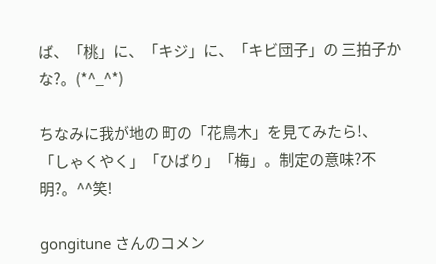ば、「桃」に、「キジ」に、「キビ団子」の 三拍子かな?。(*^_^*)

ちなみに我が地の 町の「花鳥木」を見てみたら!、
「しゃくやく」「ひばり」「梅」。制定の意味?不明?。^^笑!

gongitune さんのコメン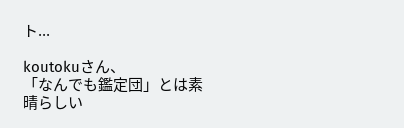ト...

koutokuさん、
「なんでも鑑定団」とは素晴らしい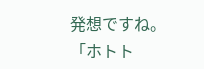発想ですね。
「ホトト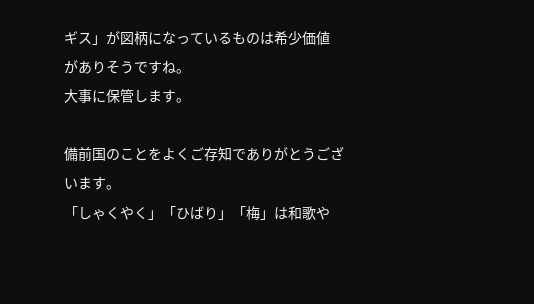ギス」が図柄になっているものは希少価値
がありそうですね。
大事に保管します。

備前国のことをよくご存知でありがとうございます。
「しゃくやく」「ひばり」「梅」は和歌や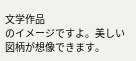文学作品
のイメージですよ。美しい図柄が想像できます。